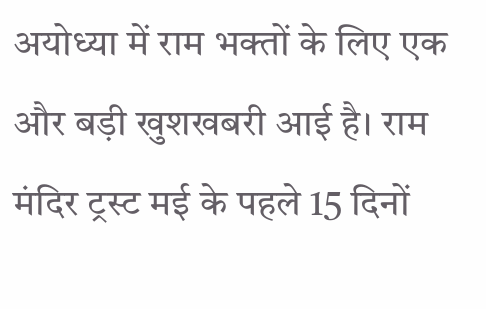अयोध्या में राम भक्तों के लिए एक और बड़ी खुशखबरी आई है। राम मंदिर ट्रस्ट मई के पहले 15 दिनों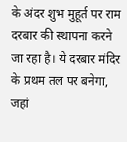के अंदर शुभ मुहूर्त पर राम दरबार की स्थापना करने जा रहा है। ये दरबार मंदिर के प्रथम तल पर बनेगा, जहां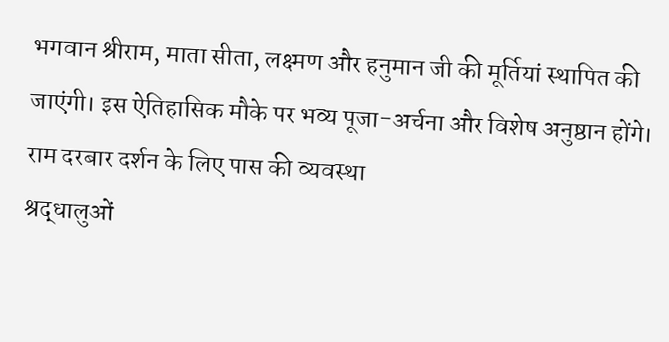भगवान श्रीराम, माता सीता, लक्ष्मण और हनुमान जी की मूर्तियां स्थापित की जाएंगी। इस ऐतिहासिक मौके पर भव्य पूजा-अर्चना और विशेष अनुष्ठान होंगे।
राम दरबार दर्शन के लिए पास की व्यवस्था
श्रद्धालुओं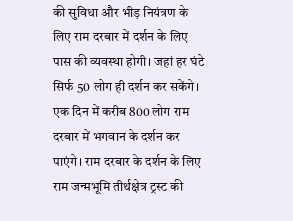की सुविधा और भीड़ नियंत्रण के लिए राम दरबार में दर्शन के लिए पास की व्यवस्था होगी। जहां हर घंटे सिर्फ 50 लोग ही दर्शन कर सकेंगे।
एक दिन में करीब 800 लोग राम दरबार में भगवान के दर्शन कर पाएंगे। राम दरबार के दर्शन के लिए राम जन्मभूमि तीर्थक्षेत्र ट्रस्ट की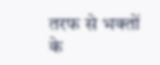तरफ से भक्तों के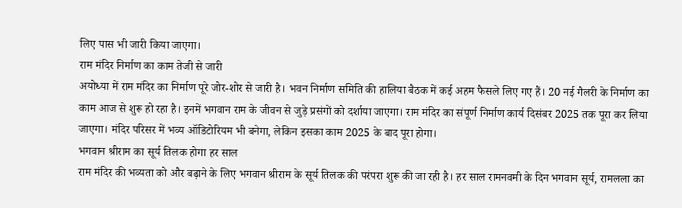लिए पास भी जारी किया जाएगा।
राम मंदिर निर्माण का काम तेजी से जारी
अयोध्या में राम मंदिर का निर्माण पूरे जोर-शोर से जारी है। भवन निर्माण समिति की हालिया बैठक में कई अहम फैसले लिए गए हैं। 20 नई गैलरी के निर्माण का काम आज से शुरू हो रहा है। इनमें भगवान राम के जीवन से जुड़े प्रसंगों को दर्शाया जाएगा। राम मंदिर का संपूर्ण निर्माण कार्य दिसंबर 2025 तक पूरा कर लिया जाएगा। मंदिर परिसर में भव्य ऑडिटोरियम भी बनेगा, लेकिन इसका काम 2025 के बाद पूरा होगा।
भगवान श्रीराम का सूर्य तिलक होगा हर साल
राम मंदिर की भव्यता को और बढ़ाने के लिए भगवान श्रीराम के सूर्य तिलक की परंपरा शुरू की जा रही है। हर साल रामनवमी के दिन भगवान सूर्य, रामलला का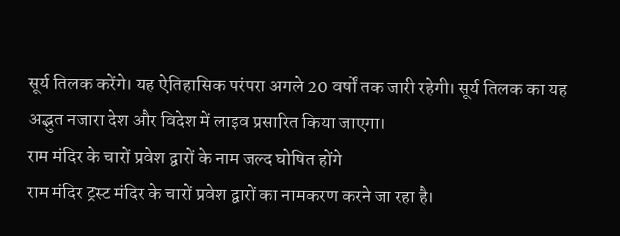सूर्य तिलक करेंगे। यह ऐतिहासिक परंपरा अगले 20 वर्षों तक जारी रहेगी। सूर्य तिलक का यह अद्भुत नजारा देश और विदेश में लाइव प्रसारित किया जाएगा।
राम मंदिर के चारों प्रवेश द्वारों के नाम जल्द घोषित होंगे
राम मंदिर ट्रस्ट मंदिर के चारों प्रवेश द्वारों का नामकरण करने जा रहा है।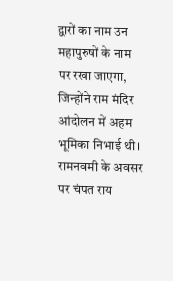द्वारों का नाम उन महापुरुषों के नाम पर रखा जाएगा, जिन्होंने राम मंदिर आंदोलन में अहम भूमिका निभाई थी। रामनवमी के अवसर पर चंपत राय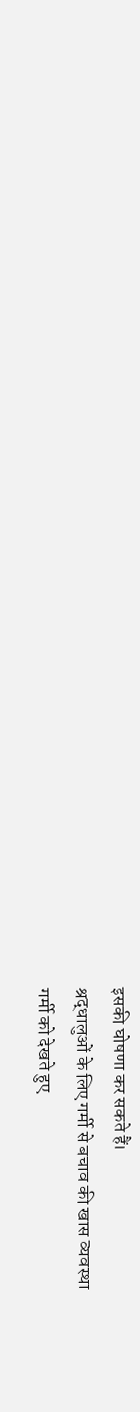इसकी घोषणा कर सकते हैं।
श्रद्धालुओं के लिए गर्मी से बचाव की खास व्यवस्था
गर्मी को देखते हुए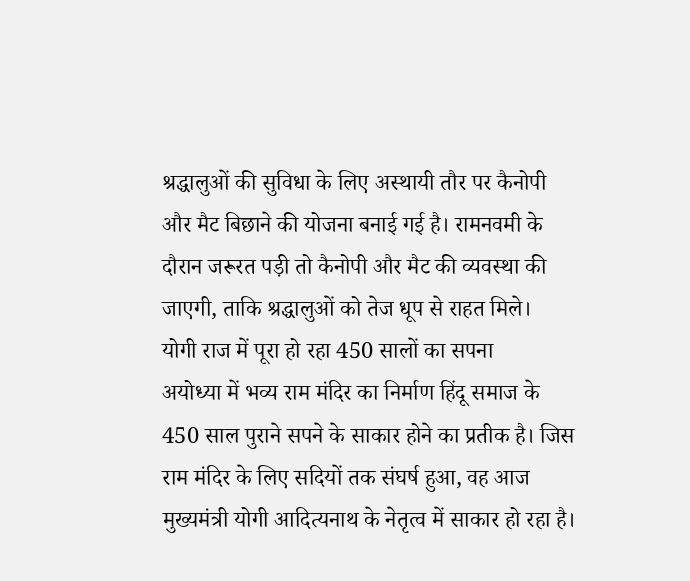श्रद्धालुओं की सुविधा के लिए अस्थायी तौर पर कैनोपी और मैट बिछाने की योजना बनाई गई है। रामनवमी के दौरान जरूरत पड़ी तो कैनोपी और मैट की व्यवस्था की जाएगी, ताकि श्रद्धालुओं को तेज धूप से राहत मिले।
योगी राज में पूरा हो रहा 450 सालों का सपना
अयोध्या में भव्य राम मंदिर का निर्माण हिंदू समाज के 450 साल पुराने सपने के साकार होने का प्रतीक है। जिस राम मंदिर के लिए सदियों तक संघर्ष हुआ, वह आज मुख्यमंत्री योगी आदित्यनाथ के नेतृत्व में साकार हो रहा है।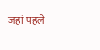जहां पहले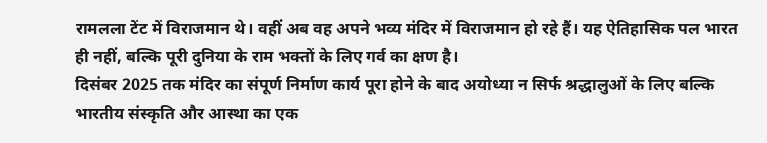रामलला टेंट में विराजमान थे। वहीं अब वह अपने भव्य मंदिर में विराजमान हो रहे हैं। यह ऐतिहासिक पल भारत ही नहीं, बल्कि पूरी दुनिया के राम भक्तों के लिए गर्व का क्षण है।
दिसंबर 2025 तक मंदिर का संपूर्ण निर्माण कार्य पूरा होने के बाद अयोध्या न सिर्फ श्रद्धालुओं के लिए बल्कि भारतीय संस्कृति और आस्था का एक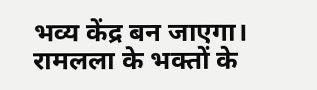भव्य केंद्र बन जाएगा। रामलला के भक्तों के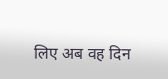लिए अब वह दिन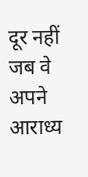दूर नहीं जब वे अपने आराध्य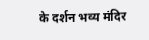के दर्शन भव्य मंदिर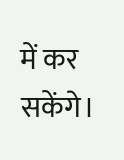में कर सकेंगे।